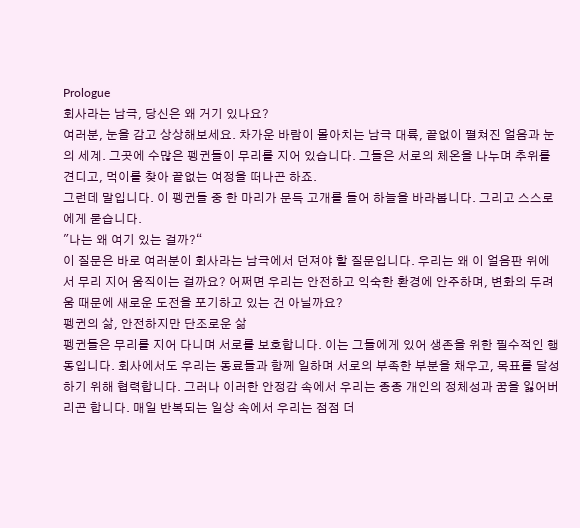Prologue
회사라는 남극, 당신은 왜 거기 있나요?
여러분, 눈을 감고 상상해보세요. 차가운 바람이 몰아치는 남극 대륙, 끝없이 펼쳐진 얼음과 눈의 세계. 그곳에 수많은 펭귄들이 무리를 지어 있습니다. 그들은 서로의 체온을 나누며 추위를 견디고, 먹이를 찾아 끝없는 여정을 떠나곤 하죠.
그런데 말입니다. 이 펭귄들 중 한 마리가 문득 고개를 들어 하늘을 바라봅니다. 그리고 스스로에게 묻습니다.
"나는 왜 여기 있는 걸까?“
이 질문은 바로 여러분이 회사라는 남극에서 던져야 할 질문입니다. 우리는 왜 이 얼음판 위에서 무리 지어 움직이는 걸까요? 어쩌면 우리는 안전하고 익숙한 환경에 안주하며, 변화의 두려움 때문에 새로운 도전을 포기하고 있는 건 아닐까요?
펭귄의 삶, 안전하지만 단조로운 삶
펭귄들은 무리를 지어 다니며 서로를 보호합니다. 이는 그들에게 있어 생존을 위한 필수적인 행동입니다. 회사에서도 우리는 동료들과 함께 일하며 서로의 부족한 부분을 채우고, 목표를 달성하기 위해 협력합니다. 그러나 이러한 안정감 속에서 우리는 종종 개인의 정체성과 꿈을 잃어버리곤 합니다. 매일 반복되는 일상 속에서 우리는 점점 더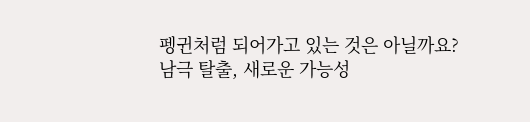펭귄처럼 되어가고 있는 것은 아닐까요?
남극 탈출, 새로운 가능성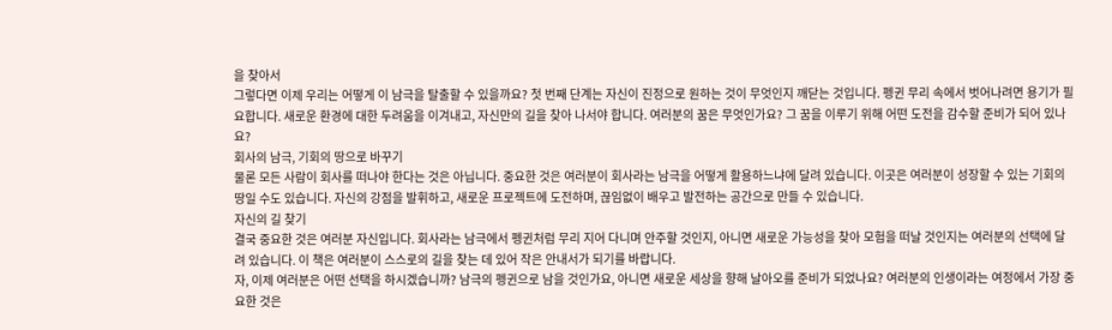을 찾아서
그렇다면 이제 우리는 어떻게 이 남극을 탈출할 수 있을까요? 첫 번째 단계는 자신이 진정으로 원하는 것이 무엇인지 깨닫는 것입니다. 펭귄 무리 속에서 벗어나려면 용기가 필요합니다. 새로운 환경에 대한 두려움을 이겨내고, 자신만의 길을 찾아 나서야 합니다. 여러분의 꿈은 무엇인가요? 그 꿈을 이루기 위해 어떤 도전을 감수할 준비가 되어 있나요?
회사의 남극, 기회의 땅으로 바꾸기
물론 모든 사람이 회사를 떠나야 한다는 것은 아닙니다. 중요한 것은 여러분이 회사라는 남극을 어떻게 활용하느냐에 달려 있습니다. 이곳은 여러분이 성장할 수 있는 기회의 땅일 수도 있습니다. 자신의 강점을 발휘하고, 새로운 프로젝트에 도전하며, 끊임없이 배우고 발전하는 공간으로 만들 수 있습니다.
자신의 길 찾기
결국 중요한 것은 여러분 자신입니다. 회사라는 남극에서 펭귄처럼 무리 지어 다니며 안주할 것인지, 아니면 새로운 가능성을 찾아 모험을 떠날 것인지는 여러분의 선택에 달려 있습니다. 이 책은 여러분이 스스로의 길을 찾는 데 있어 작은 안내서가 되기를 바랍니다.
자, 이제 여러분은 어떤 선택을 하시겠습니까? 남극의 펭귄으로 남을 것인가요, 아니면 새로운 세상을 향해 날아오를 준비가 되었나요? 여러분의 인생이라는 여정에서 가장 중요한 것은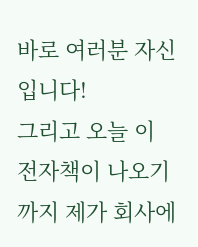바로 여러분 자신입니다!
그리고 오늘 이 전자책이 나오기까지 제가 회사에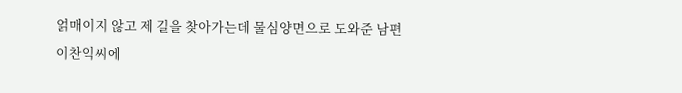얽매이지 않고 제 길을 찾아가는데 물심양면으로 도와준 남편 이찬익씨에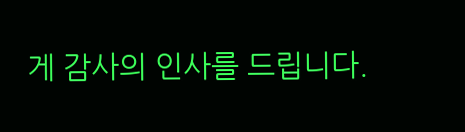게 감사의 인사를 드립니다.